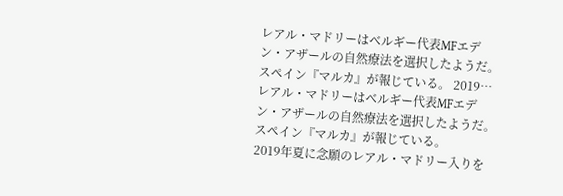レアル・マドリーはベルギー代表MFエデン・アザールの自然療法を選択したようだ。スペイン『マルカ』が報じている。 2019…
レアル・マドリーはベルギー代表MFエデン・アザールの自然療法を選択したようだ。スペイン『マルカ』が報じている。
2019年夏に念願のレアル・マドリー入りを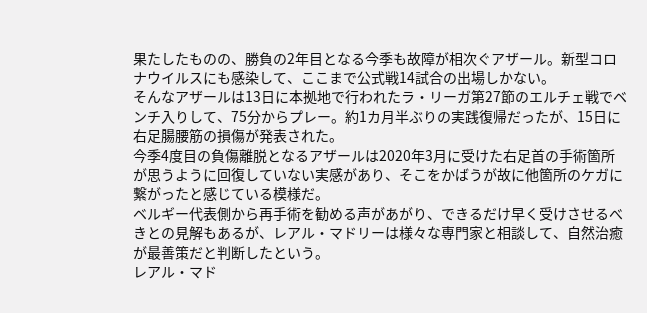果たしたものの、勝負の2年目となる今季も故障が相次ぐアザール。新型コロナウイルスにも感染して、ここまで公式戦14試合の出場しかない。
そんなアザールは13日に本拠地で行われたラ・リーガ第27節のエルチェ戦でベンチ入りして、75分からプレー。約1カ月半ぶりの実践復帰だったが、15日に右足腸腰筋の損傷が発表された。
今季4度目の負傷離脱となるアザールは2020年3月に受けた右足首の手術箇所が思うように回復していない実感があり、そこをかばうが故に他箇所のケガに繋がったと感じている模様だ。
ベルギー代表側から再手術を勧める声があがり、できるだけ早く受けさせるべきとの見解もあるが、レアル・マドリーは様々な専門家と相談して、自然治癒が最善策だと判断したという。
レアル・マド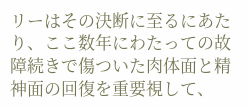リーはその決断に至るにあたり、ここ数年にわたっての故障続きで傷ついた肉体面と精神面の回復を重要視して、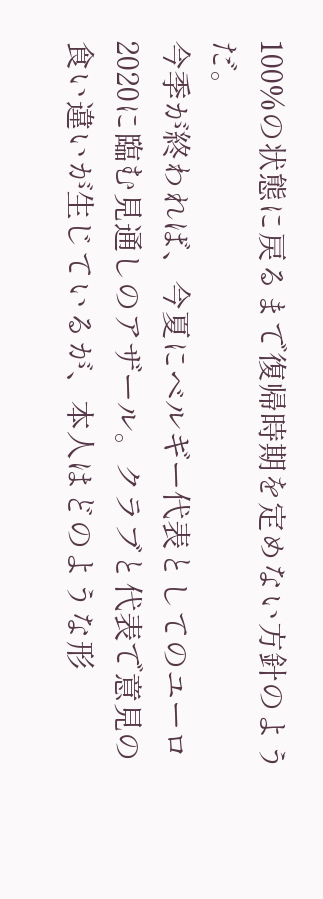100%の状態に戻るまで復帰時期を定めない方針のようだ。
今季が終われば、今夏にベルギー代表としてのユーロ2020に臨む見通しのアザール。クラブと代表で意見の食い違いが生じているが、本人はどのような形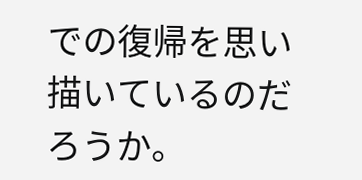での復帰を思い描いているのだろうか。